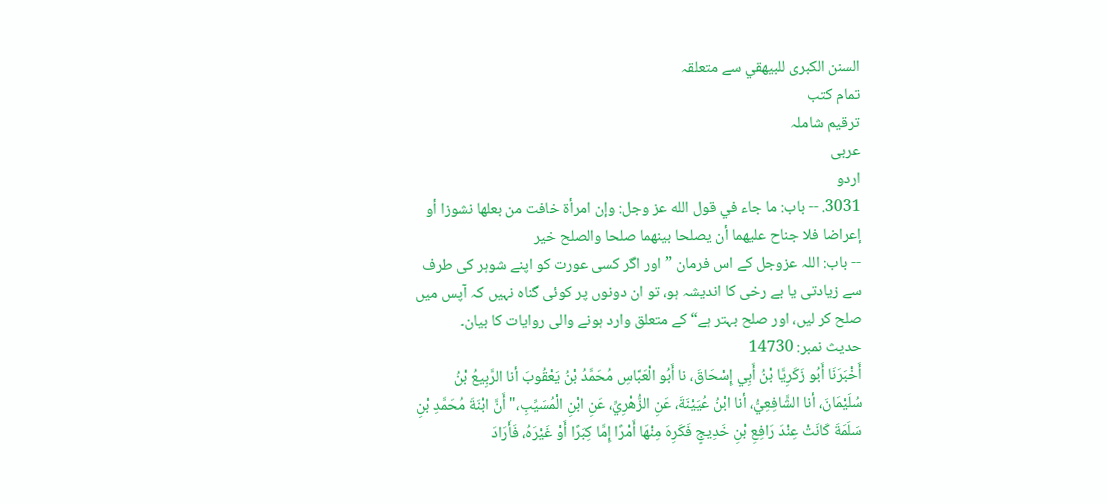السنن الكبرى للبيهقي سے متعلقہ
تمام کتب
ترقیم شاملہ
عربی
اردو
3031. -- باب: ما جاء في قول الله عز وجل: وإن امرأة خافت من بعلها نشوزا أو إعراضا فلا جناح عليهما أن يصلحا بينهما صلحا والصلح خير
-- باب: اللہ عزوجل کے اس فرمان ”اور اگر کسی عورت کو اپنے شوہر کی طرف سے زیادتی یا بے رخی کا اندیشہ ہو، تو ان دونوں پر کوئی گناہ نہیں کہ آپس میں صلح کر لیں، اور صلح بہتر ہے“ کے متعلق وارد ہونے والی روایات کا بیان۔
حدیث نمبر: 14730
أَخْبَرَنَا أَبُو زَكَرِيَّا بْنُ أَبِي إِسْحَاقَ، نا أَبُو الْعَبَّاسِ مُحَمَّدُ بْنُ يَعْقُوبَ أنا الرَّبِيعُ بْنُ سُلَيْمَانَ، أنا الشَّافِعِيُّ، أنا ابْنُ عُيَيْنَةَ، عَنِ الزُّهْرِيِّ، عَنِ ابْنِ الْمُسَيِّبِ،" أَنَّ ابْنَةَ مُحَمَّدِ بْنِ سَلَمَةَ كَانَتْ عِنْدَ رَافِعِ بْنِ خَدِيجٍ فَكَرِهَ مِنْهَا أَمْرًا إِمَّا كِبَرًا أَوْ غَيْرَهُ، فَأَرَادَ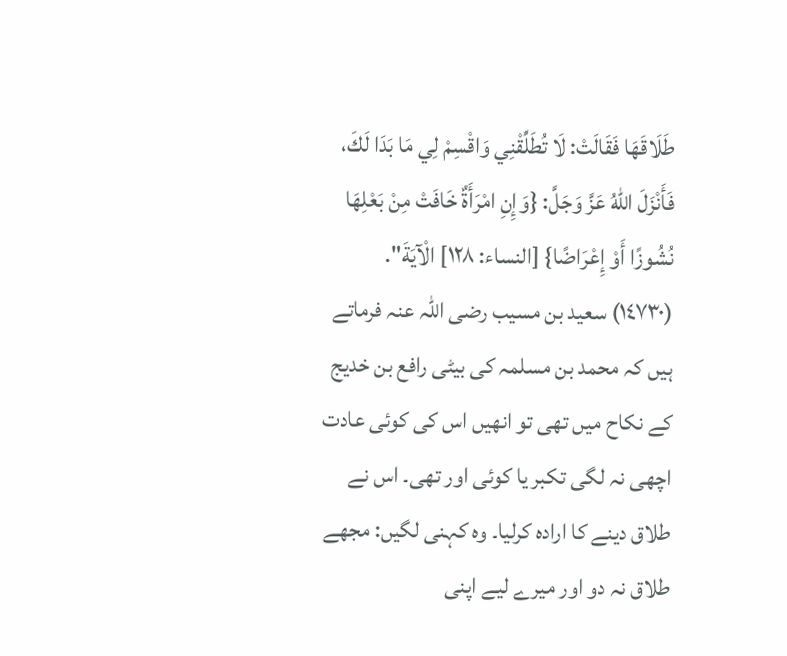طَلَاقَهَا فَقَالَتْ: لَا تُطَلِّقْنِي وَاقْسِمْ لِي مَا بَدَا لَكَ، فَأَنْزَلَ اللهُ عَزَّ وَجَلَّ: {وَإِنِ امْرَأَةٌ خَافَتْ مِنْ بَعْلِهَا نُشُوزًا أَوْ إِعْرَاضًا} [النساء: ١٢٨] الْآيَةَ".
(١٤٧٣٠) سعید بن مسیب رضی اللہ عنہ فرماتے ہیں کہ محمد بن مسلمہ کی بیٹی رافع بن خدیج کے نکاح میں تھی تو انھیں اس کی کوئی عادت اچھی نہ لگی تکبر یا کوئی اور تھی۔ اس نے طلاق دینے کا ارادہ کرلیا۔ وہ کہنی لگیں: مجھے طلاق نہ دو اور میرے لیے اپنی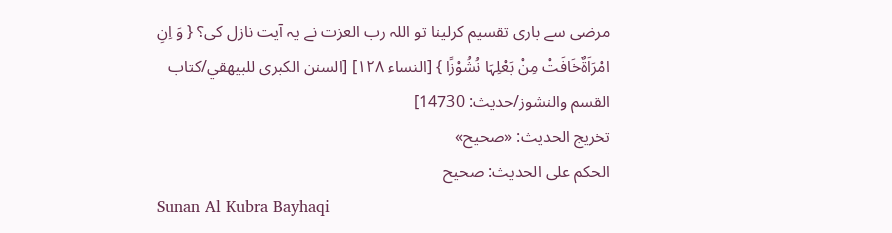مرضی سے باری تقسیم کرلینا تو اللہ رب العزت نے یہ آیت نازل کی؟ { وَ اِنِ امْرَاَۃٌخَافَتْ مِنْ بَعْلِہَا نُشُوْزًا } [النساء ١٢٨] [السنن الكبرى للبيهقي/كتاب القسم والنشوز/حدیث: 14730]
تخریج الحدیث: «صحيح»
الحكم على الحديث: صحيح
Sunan Al Kubra Bayhaqi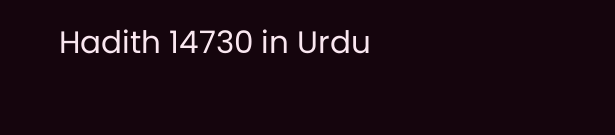Hadith 14730 in Urdu